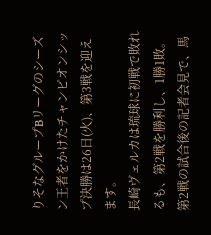りそなグループBリーグのシーズン王者をかけたチャンピオンシップ決勝は26日(火)、第3戦を迎えます。
長崎ヴェルカは琉球に初戦で敗れるも、第2戦を勝利し、1勝1敗。第2戦の試合後の記者会見で、馬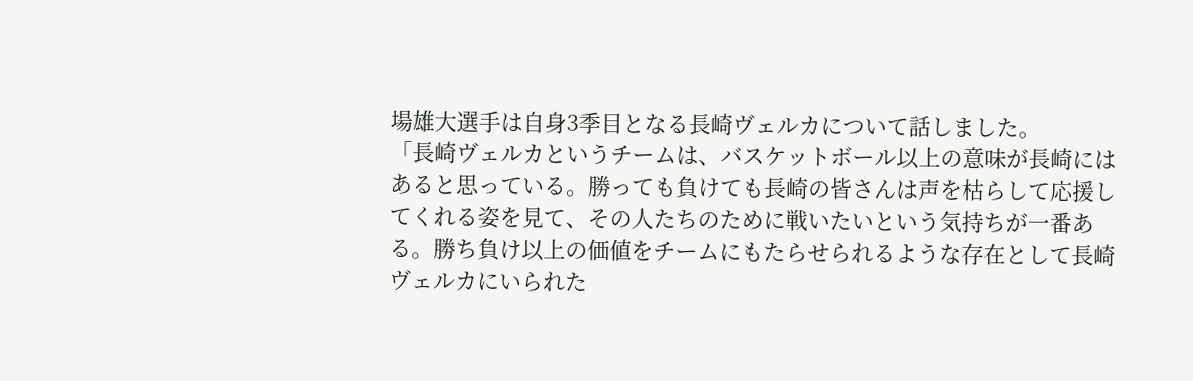場雄大選手は自身3季目となる長崎ヴェルカについて話しました。
「長崎ヴェルカというチームは、バスケットボール以上の意味が長崎にはあると思っている。勝っても負けても長崎の皆さんは声を枯らして応援してくれる姿を見て、その人たちのために戦いたいという気持ちが一番ある。勝ち負け以上の価値をチームにもたらせられるような存在として長崎ヴェルカにいられた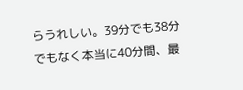らうれしい。39分でも38分でもなく本当に40分間、最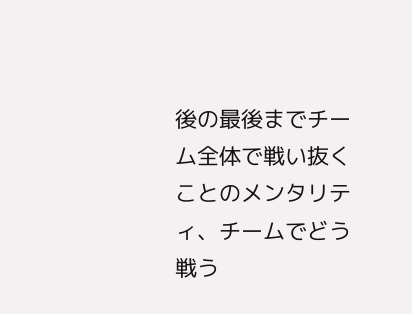後の最後までチーム全体で戦い抜くことのメンタリティ、チームでどう戦う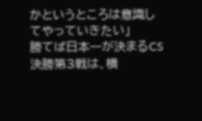かというところは意識してやっていきたい」
勝てば日本一が決まるCS決勝第3戦は、横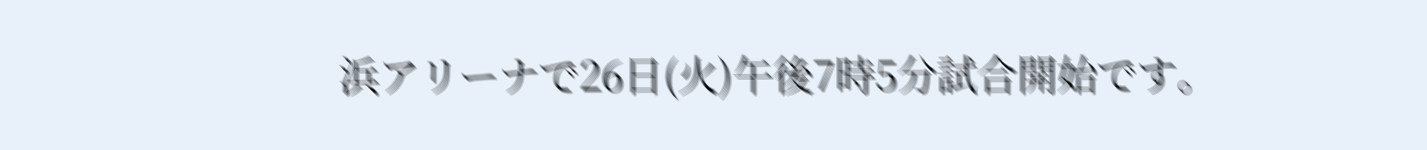浜アリーナで26日(火)午後7時5分試合開始です。